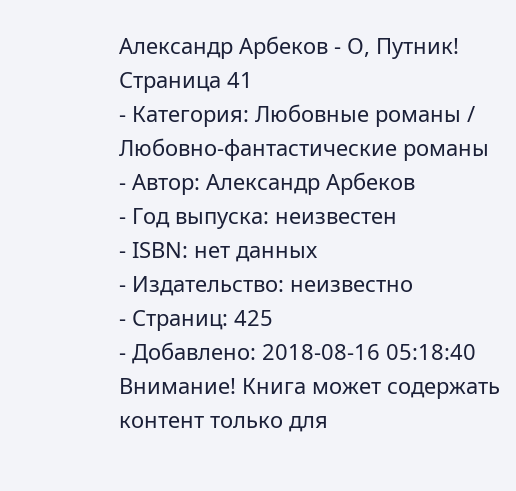Александр Арбеков - О, Путник! Страница 41
- Категория: Любовные романы / Любовно-фантастические романы
- Автор: Александр Арбеков
- Год выпуска: неизвестен
- ISBN: нет данных
- Издательство: неизвестно
- Страниц: 425
- Добавлено: 2018-08-16 05:18:40
Внимание! Книга может содержать контент только для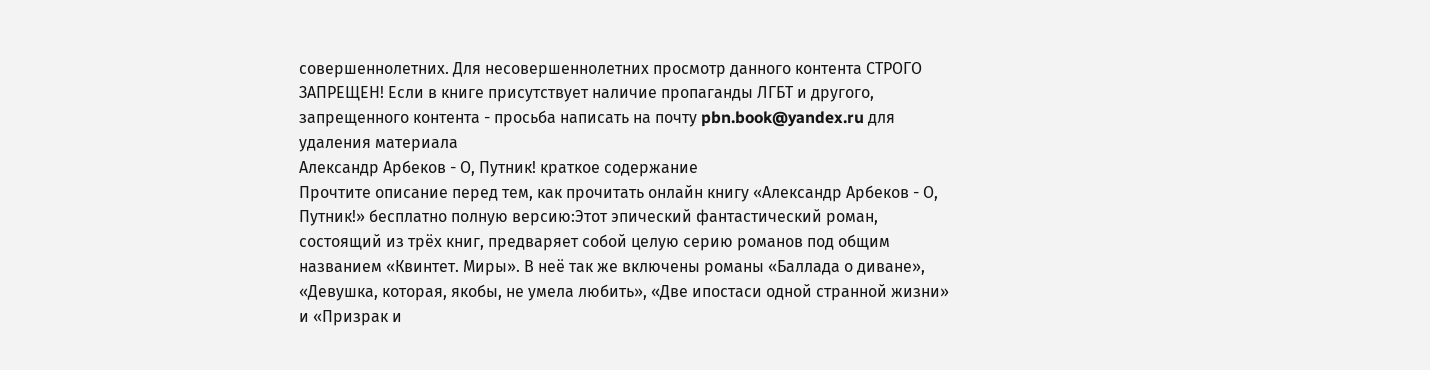совершеннолетних. Для несовершеннолетних просмотр данного контента СТРОГО ЗАПРЕЩЕН! Если в книге присутствует наличие пропаганды ЛГБТ и другого, запрещенного контента - просьба написать на почту pbn.book@yandex.ru для удаления материала
Александр Арбеков - О, Путник! краткое содержание
Прочтите описание перед тем, как прочитать онлайн книгу «Александр Арбеков - О, Путник!» бесплатно полную версию:Этот эпический фантастический роман, состоящий из трёх книг, предваряет собой целую серию романов под общим названием «Квинтет. Миры». В неё так же включены романы «Баллада о диване», «Девушка, которая, якобы, не умела любить», «Две ипостаси одной странной жизни» и «Призрак и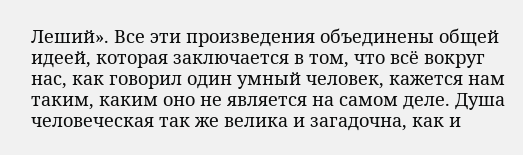Леший». Все эти произведения объединены общей идеей, которая заключается в том, что всё вокруг нас, как говорил один умный человек, кажется нам таким, каким оно не является на самом деле. Душа человеческая так же велика и загадочна, как и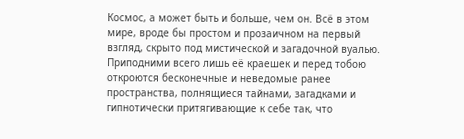Космос, а может быть и больше, чем он. Всё в этом мире, вроде бы простом и прозаичном на первый взгляд, скрыто под мистической и загадочной вуалью. Приподними всего лишь её краешек и перед тобою откроются бесконечные и неведомые ранее пространства, полнящиеся тайнами, загадками и гипнотически притягивающие к себе так, что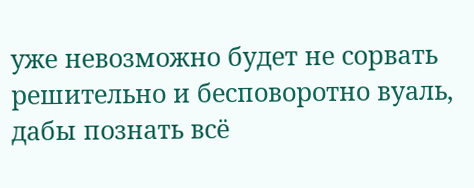уже невозможно будет не сорвать решительно и бесповоротно вуаль, дабы познать всё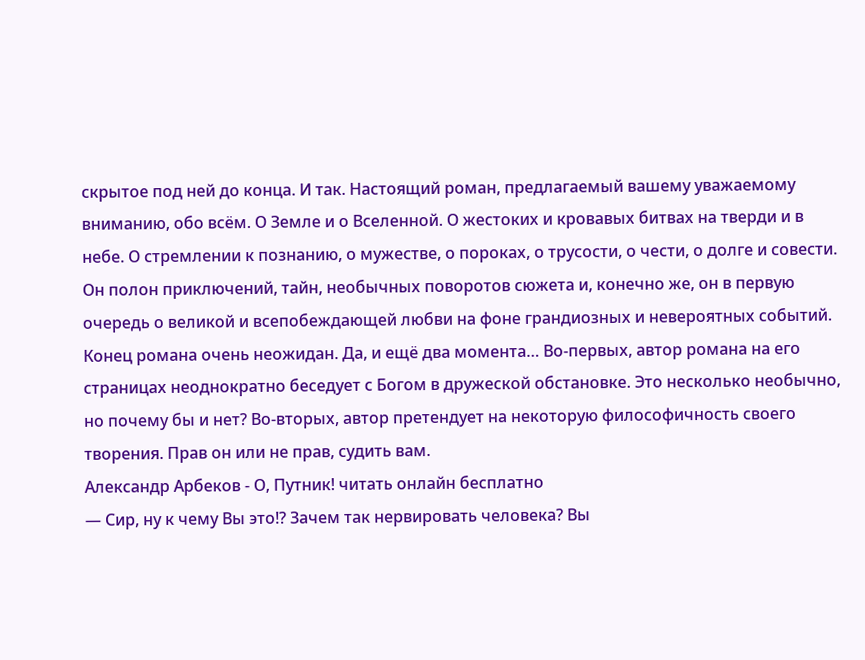скрытое под ней до конца. И так. Настоящий роман, предлагаемый вашему уважаемому вниманию, обо всём. О Земле и о Вселенной. О жестоких и кровавых битвах на тверди и в небе. О стремлении к познанию, о мужестве, о пороках, о трусости, о чести, о долге и совести. Он полон приключений, тайн, необычных поворотов сюжета и, конечно же, он в первую очередь о великой и всепобеждающей любви на фоне грандиозных и невероятных событий. Конец романа очень неожидан. Да, и ещё два момента… Во-первых, автор романа на его страницах неоднократно беседует с Богом в дружеской обстановке. Это несколько необычно, но почему бы и нет? Во-вторых, автор претендует на некоторую философичность своего творения. Прав он или не прав, судить вам.
Александр Арбеков - О, Путник! читать онлайн бесплатно
— Сир, ну к чему Вы это!? Зачем так нервировать человека? Вы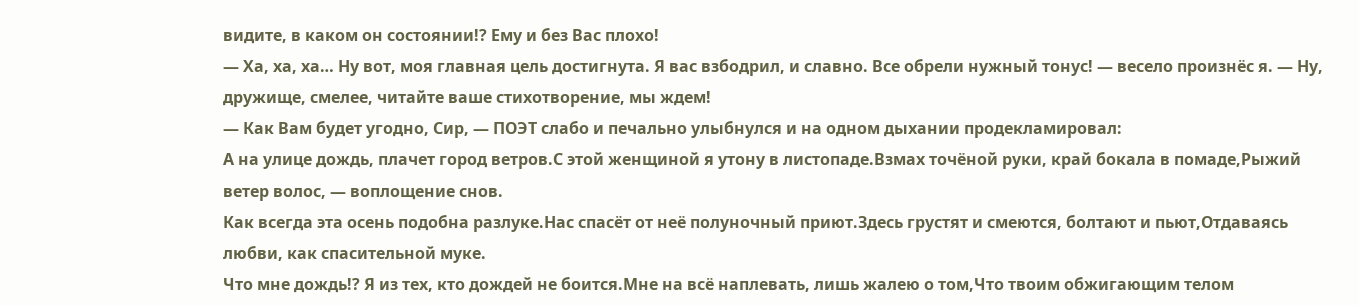видите, в каком он состоянии!? Ему и без Вас плохо!
— Ха, ха, ха… Ну вот, моя главная цель достигнута. Я вас взбодрил, и славно. Все обрели нужный тонус! — весело произнёс я. — Ну, дружище, смелее, читайте ваше стихотворение, мы ждем!
— Как Вам будет угодно, Сир, — ПОЭТ слабо и печально улыбнулся и на одном дыхании продекламировал:
А на улице дождь, плачет город ветров.С этой женщиной я утону в листопаде.Взмах точёной руки, край бокала в помаде,Рыжий ветер волос, — воплощение снов.
Как всегда эта осень подобна разлуке.Нас спасёт от неё полуночный приют.Здесь грустят и смеются, болтают и пьют,Отдаваясь любви, как спасительной муке.
Что мне дождь!? Я из тех, кто дождей не боится.Мне на всё наплевать, лишь жалею о том,Что твоим обжигающим телом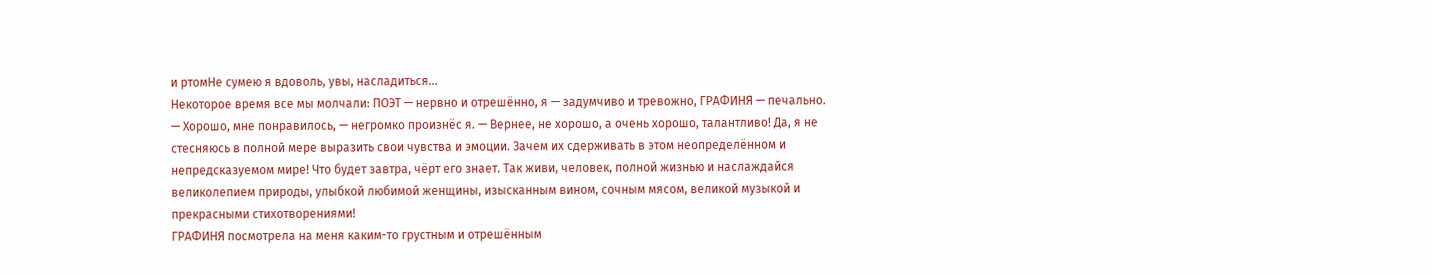и ртомНе сумею я вдоволь, увы, насладиться…
Некоторое время все мы молчали: ПОЭТ — нервно и отрешённо, я — задумчиво и тревожно, ГРАФИНЯ — печально.
— Хорошо, мне понравилось, — негромко произнёс я. — Вернее, не хорошо, а очень хорошо, талантливо! Да, я не стесняюсь в полной мере выразить свои чувства и эмоции. Зачем их сдерживать в этом неопределённом и непредсказуемом мире! Что будет завтра, чёрт его знает. Так живи, человек, полной жизнью и наслаждайся великолепием природы, улыбкой любимой женщины, изысканным вином, сочным мясом, великой музыкой и прекрасными стихотворениями!
ГРАФИНЯ посмотрела на меня каким-то грустным и отрешённым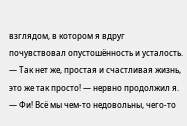взглядом, в котором я вдруг почувствовал опустошённость и усталость.
— Так нет же, простая и счастливая жизнь, это же так просто! — нервно продолжил я. — Фи! Всё мы чем-то недовольны, чего-то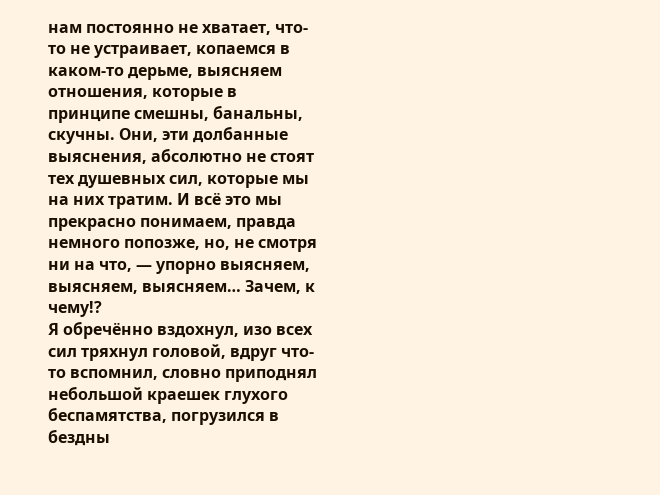нам постоянно не хватает, что-то не устраивает, копаемся в каком-то дерьме, выясняем отношения, которые в принципе смешны, банальны, скучны. Они, эти долбанные выяснения, абсолютно не стоят тех душевных сил, которые мы на них тратим. И всё это мы прекрасно понимаем, правда немного попозже, но, не смотря ни на что, — упорно выясняем, выясняем, выясняем… Зачем, к чему!?
Я обречённо вздохнул, изо всех сил тряхнул головой, вдруг что-то вспомнил, словно приподнял небольшой краешек глухого беспамятства, погрузился в бездны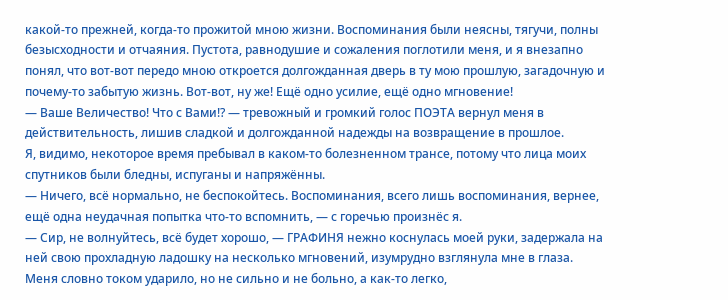какой-то прежней, когда-то прожитой мною жизни. Воспоминания были неясны, тягучи, полны безысходности и отчаяния. Пустота, равнодушие и сожаления поглотили меня, и я внезапно понял, что вот-вот передо мною откроется долгожданная дверь в ту мою прошлую, загадочную и почему-то забытую жизнь. Вот-вот, ну же! Ещё одно усилие, ещё одно мгновение!
— Ваше Величество! Что с Вами!? — тревожный и громкий голос ПОЭТА вернул меня в действительность, лишив сладкой и долгожданной надежды на возвращение в прошлое.
Я, видимо, некоторое время пребывал в каком-то болезненном трансе, потому что лица моих спутников были бледны, испуганы и напряжённы.
— Ничего, всё нормально, не беспокойтесь. Воспоминания, всего лишь воспоминания, вернее, ещё одна неудачная попытка что-то вспомнить, — с горечью произнёс я.
— Сир, не волнуйтесь, всё будет хорошо, — ГРАФИНЯ нежно коснулась моей руки, задержала на ней свою прохладную ладошку на несколько мгновений, изумрудно взглянула мне в глаза.
Меня словно током ударило, но не сильно и не больно, а как-то легко,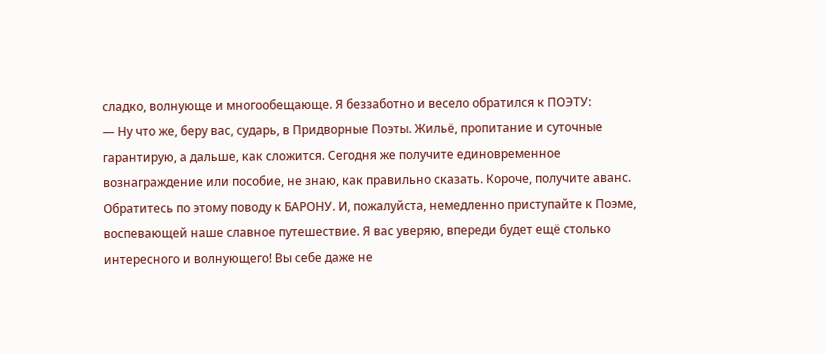сладко, волнующе и многообещающе. Я беззаботно и весело обратился к ПОЭТУ:
— Ну что же, беру вас, сударь, в Придворные Поэты. Жильё, пропитание и суточные гарантирую, а дальше, как сложится. Сегодня же получите единовременное вознаграждение или пособие, не знаю, как правильно сказать. Короче, получите аванс. Обратитесь по этому поводу к БАРОНУ. И, пожалуйста, немедленно приступайте к Поэме, воспевающей наше славное путешествие. Я вас уверяю, впереди будет ещё столько интересного и волнующего! Вы себе даже не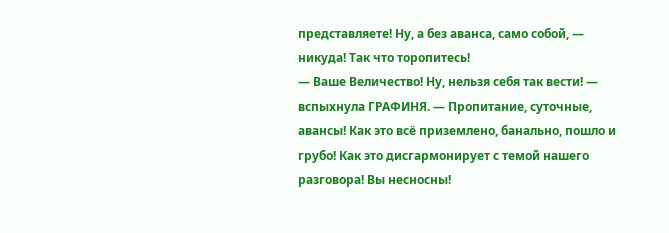представляете! Ну, а без аванса, само собой, — никуда! Так что торопитесь!
— Ваше Величество! Ну, нельзя себя так вести! — вспыхнула ГРАФИНЯ. — Пропитание, суточные, авансы! Как это всё приземлено, банально, пошло и грубо! Как это дисгармонирует с темой нашего разговора! Вы несносны!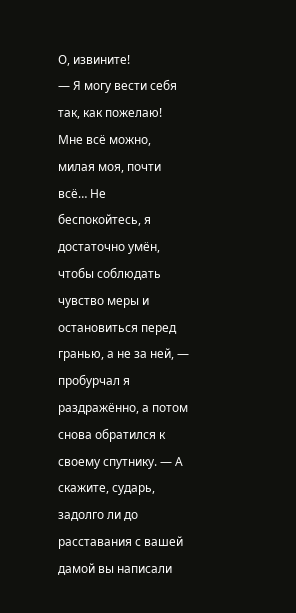О, извините!
— Я могу вести себя так, как пожелаю! Мне всё можно, милая моя, почти всё… Не беспокойтесь, я достаточно умён, чтобы соблюдать чувство меры и остановиться перед гранью, а не за ней, — пробурчал я раздражённо, а потом снова обратился к своему спутнику. — А скажите, сударь, задолго ли до расставания с вашей дамой вы написали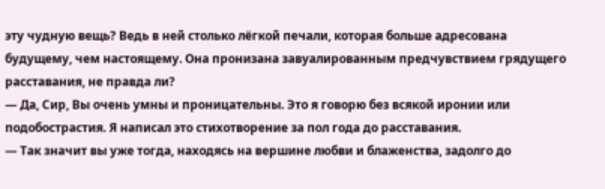эту чудную вещь? Ведь в ней столько лёгкой печали, которая больше адресована будущему, чем настоящему. Она пронизана завуалированным предчувствием грядущего расставания, не правда ли?
— Да, Сир, Вы очень умны и проницательны. Это я говорю без всякой иронии или подобострастия. Я написал это стихотворение за пол года до расставания.
— Так значит вы уже тогда, находясь на вершине любви и блаженства, задолго до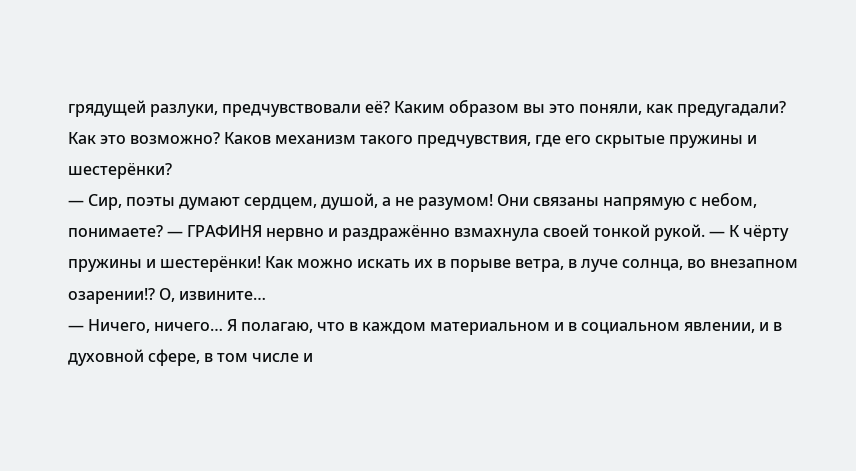грядущей разлуки, предчувствовали её? Каким образом вы это поняли, как предугадали? Как это возможно? Каков механизм такого предчувствия, где его скрытые пружины и шестерёнки?
— Сир, поэты думают сердцем, душой, а не разумом! Они связаны напрямую с небом, понимаете? — ГРАФИНЯ нервно и раздражённо взмахнула своей тонкой рукой. — К чёрту пружины и шестерёнки! Как можно искать их в порыве ветра, в луче солнца, во внезапном озарении!? О, извините…
— Ничего, ничего… Я полагаю, что в каждом материальном и в социальном явлении, и в духовной сфере, в том числе и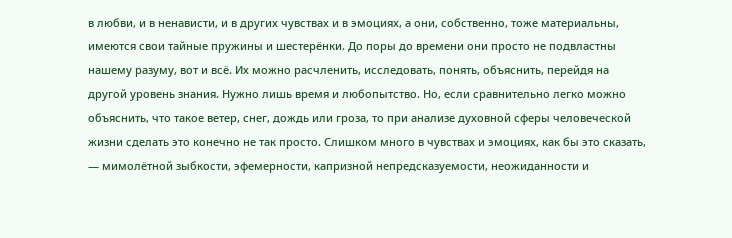в любви, и в ненависти, и в других чувствах и в эмоциях, а они, собственно, тоже материальны, имеются свои тайные пружины и шестерёнки. До поры до времени они просто не подвластны нашему разуму, вот и всё. Их можно расчленить, исследовать, понять, объяснить, перейдя на другой уровень знания. Нужно лишь время и любопытство. Но, если сравнительно легко можно объяснить, что такое ветер, снег, дождь или гроза, то при анализе духовной сферы человеческой жизни сделать это конечно не так просто. Слишком много в чувствах и эмоциях, как бы это сказать, — мимолётной зыбкости, эфемерности, капризной непредсказуемости, неожиданности и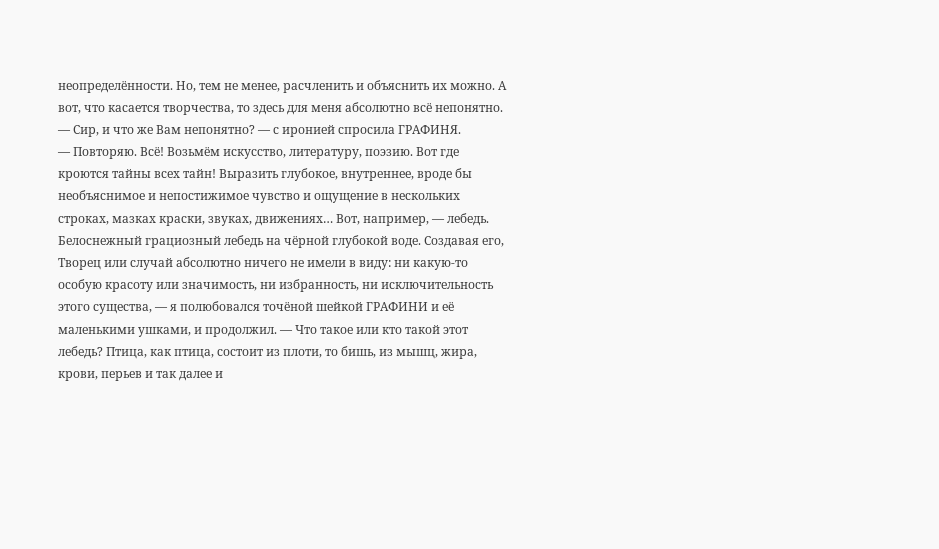неопределённости. Но, тем не менее, расчленить и объяснить их можно. А вот, что касается творчества, то здесь для меня абсолютно всё непонятно.
— Сир, и что же Вам непонятно? — с иронией спросила ГРАФИНЯ.
— Повторяю. Всё! Возьмём искусство, литературу, поэзию. Вот где кроются тайны всех тайн! Выразить глубокое, внутреннее, вроде бы необъяснимое и непостижимое чувство и ощущение в нескольких строках, мазках краски, звуках, движениях… Вот, например, — лебедь. Белоснежный грациозный лебедь на чёрной глубокой воде. Создавая его, Творец или случай абсолютно ничего не имели в виду: ни какую-то особую красоту или значимость, ни избранность, ни исключительность этого существа, — я полюбовался точёной шейкой ГРАФИНИ и её маленькими ушками, и продолжил. — Что такое или кто такой этот лебедь? Птица, как птица, состоит из плоти, то бишь, из мышц, жира, крови, перьев и так далее и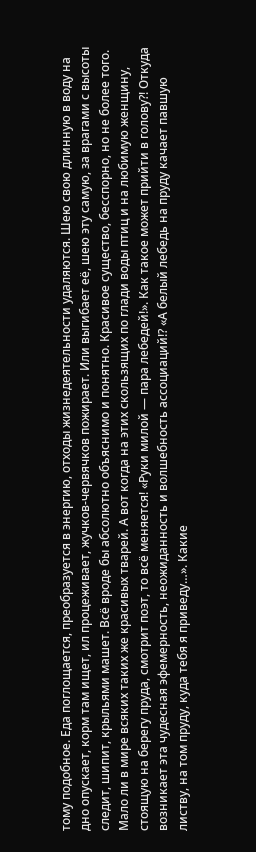тому подобное. Еда поглощается, преобразуется в энергию, отходы жизнедеятельности удаляются. Шею свою длинную в воду на дно опускает, корм там ищет, ил процеживает, жучков-червячков пожирает. Или выгибает её, шею эту самую, за врагами с высоты следит, шипит, крыльями машет. Всё вроде бы абсолютно объяснимо и понятно. Красивое существо, бесспорно, но не более того. Мало ли в мире всяких таких же красивых тварей. А вот когда на этих скользящих по глади воды птиц и на любимую женщину, стоящую на берегу пруда, смотрит поэт, то всё меняется! «Руки милой — пара лебедей!». Как такое может прийти в голову?! Откуда возникает эта чудесная эфемерность, неожиданность и волшебность ассоциаций!? «А белый лебедь на пруду качает павшую листву, на том пруду, куда тебя я приведу…». Какие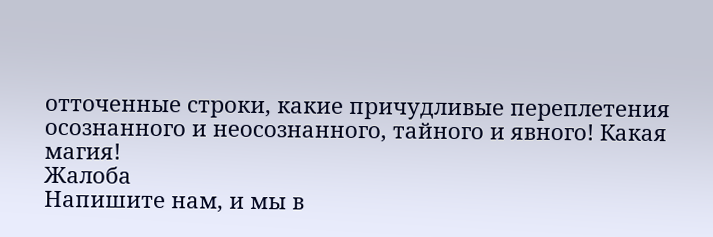отточенные строки, какие причудливые переплетения осознанного и неосознанного, тайного и явного! Какая магия!
Жалоба
Напишите нам, и мы в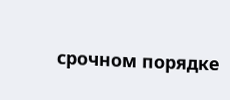срочном порядке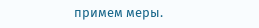примем меры.